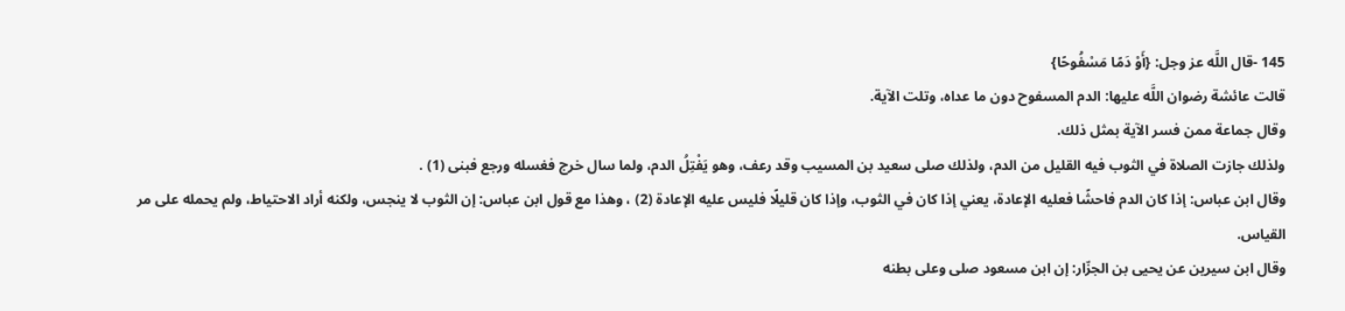145 -قال اللَّه عز وجل: {أَوْ دَمًا مَسْفُوحًا}
قالت عائشة رضوان اللَّه عليها: الدم المسفوح دون ما عداه، وتلت الآية.
وقال جماعة ممن فسر الآية بمثل ذلك.
ولذلك جازت الصلاة في الثوب فيه القليل من الدم، ولذلك صلى سعيد بن المسيب وقد رعف، وهو يَفْتِلُ الدم، ولما سال خرج فغسله ورجع فبنى (1) .
وقال ابن عباس: إذا كان الدم فاحشًا فعليه الإعادة، يعني إذا كان في الثوب، وإذا كان قليلًا فليس عليه الإعادة (2) ، وهذا مع قول ابن عباس: إن الثوب لا ينجس، ولكنه أراد الاحتياط، ولم يحمله على مر القياس.
وقال ابن سيرين عن يحيى بن الجزّار: إن ابن مسعود صلى وعلى بطنه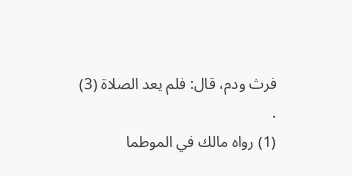فرث ودم، قال: فلم يعد الصلاة (3) .
(1) رواه مالك في الموطما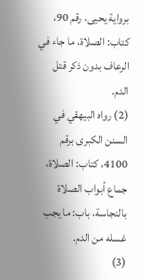برواية يحيى، رقم 90، كتاب: الصلاة، ما جاء في الرعاف بدون ذكر قتل الدم.
(2) رواه البيهقي في السنن الكبرى برقم 4100، كتاب: الصلاة، جماع أبواب الصلاة بالنجاسة، باب: ما يجب غسله من الدم.
(3)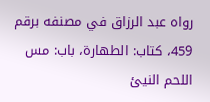رواه عبد الرزاق في مصنفه برقم 459، كتاب: الطهارة، باب: مس اللحم النيئ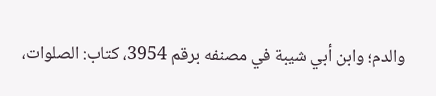والدم؛ وابن أبي شيبة في مصنفه برقم 3954، كتاب: الصلوات،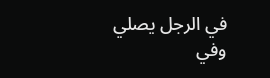في الرجل يصلي وفي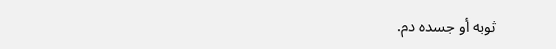ثوبه أو جسده دم.